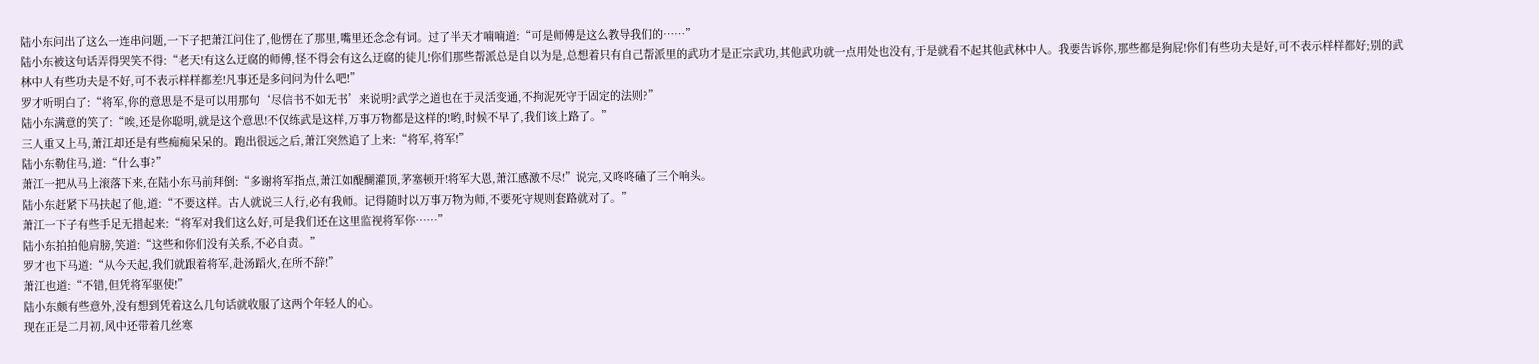陆小东问出了这么一连串问题,一下子把萧江问住了,他愣在了那里,嘴里还念念有词。过了半天才喃喃道:“可是师傅是这么教导我们的……”
陆小东被这句话弄得哭笑不得:“老天!有这么迂腐的师傅,怪不得会有这么迂腐的徒儿!你们那些帮派总是自以为是,总想着只有自己帮派里的武功才是正宗武功,其他武功就一点用处也没有,于是就看不起其他武林中人。我要告诉你,那些都是狗屁!你们有些功夫是好,可不表示样样都好;别的武林中人有些功夫是不好,可不表示样样都差!凡事还是多问问为什么吧!”
罗才听明白了:“将军,你的意思是不是可以用那句‘尽信书不如无书’来说明?武学之道也在于灵活变通,不拘泥死守于固定的法则?”
陆小东满意的笑了:“唉,还是你聪明,就是这个意思!不仅练武是这样,万事万物都是这样的!哟,时候不早了,我们该上路了。”
三人重又上马,萧江却还是有些痴痴呆呆的。跑出很远之后,萧江突然追了上来:“将军,将军!”
陆小东勒住马,道:“什么事?”
萧江一把从马上滚落下来,在陆小东马前拜倒:“多谢将军指点,萧江如醍醐灌顶,茅塞顿开!将军大恩,萧江感激不尽!”说完,又咚咚磕了三个响头。
陆小东赶紧下马扶起了他,道:“不要这样。古人就说三人行,必有我师。记得随时以万事万物为师,不要死守规则套路就对了。”
萧江一下子有些手足无措起来:“将军对我们这么好,可是我们还在这里监视将军你……”
陆小东拍拍他肩膀,笑道:“这些和你们没有关系,不必自责。”
罗才也下马道:“从今天起,我们就跟着将军,赴汤蹈火,在所不辞!”
萧江也道:“不错,但凭将军驱使!”
陆小东颇有些意外,没有想到凭着这么几句话就收服了这两个年轻人的心。
现在正是二月初,风中还带着几丝寒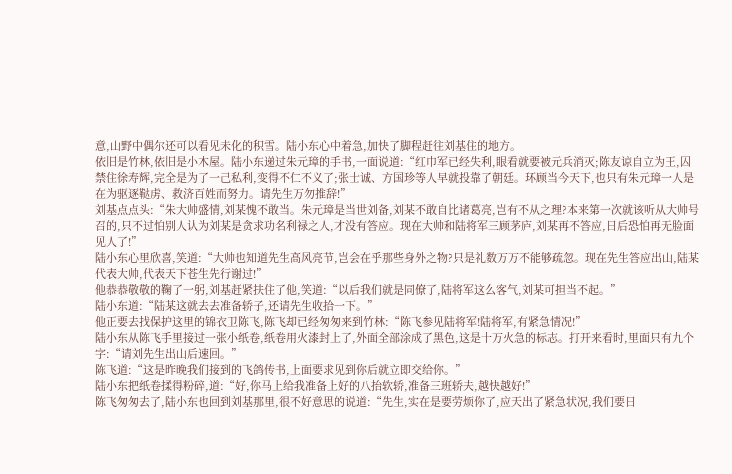意,山野中偶尔还可以看见未化的积雪。陆小东心中着急,加快了脚程赶往刘基住的地方。
依旧是竹林,依旧是小木屋。陆小东递过朱元璋的手书,一面说道:“红巾军已经失利,眼看就要被元兵消灭;陈友谅自立为王,囚禁住徐寿辉,完全是为了一己私利,变得不仁不义了;张士诚、方国珍等人早就投靠了朝廷。环顾当今天下,也只有朱元璋一人是在为驱逐鞑虏、救济百姓而努力。请先生万勿推辞!”
刘基点点头:“朱大帅盛情,刘某愧不敢当。朱元璋是当世刘备,刘某不敢自比诸葛亮,岂有不从之理?本来第一次就该听从大帅号召的,只不过怕别人认为刘某是贪求功名利禄之人,才没有答应。现在大帅和陆将军三顾茅庐,刘某再不答应,日后恐怕再无脸面见人了!”
陆小东心里欣喜,笑道:“大帅也知道先生高风亮节,岂会在乎那些身外之物?只是礼数万万不能够疏忽。现在先生答应出山,陆某代表大帅,代表天下苍生先行谢过!”
他恭恭敬敬的鞠了一躬,刘基赶紧扶住了他,笑道:“以后我们就是同僚了,陆将军这么客气,刘某可担当不起。”
陆小东道:“陆某这就去去准备轿子,还请先生收拾一下。”
他正要去找保护这里的锦衣卫陈飞,陈飞却已经匆匆来到竹林:“陈飞参见陆将军!陆将军,有紧急情况!”
陆小东从陈飞手里接过一张小纸卷,纸卷用火漆封上了,外面全部涂成了黑色,这是十万火急的标志。打开来看时,里面只有九个字:“请刘先生出山后速回。”
陈飞道:“这是昨晚我们接到的飞鸽传书,上面要求见到你后就立即交给你。”
陆小东把纸卷揉得粉碎,道:“好,你马上给我准备上好的八抬软轿,准备三班轿夫,越快越好!”
陈飞匆匆去了,陆小东也回到刘基那里,很不好意思的说道:“先生,实在是要劳烦你了,应天出了紧急状况,我们要日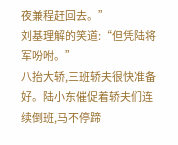夜兼程赶回去。”
刘基理解的笑道:“但凭陆将军吩咐。”
八抬大轿,三班轿夫很快准备好。陆小东催促着轿夫们连续倒班,马不停蹄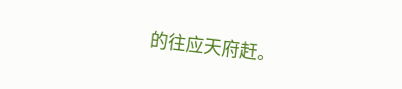的往应天府赶。